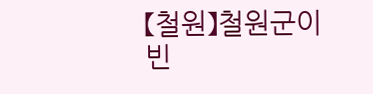【철원】철원군이 빈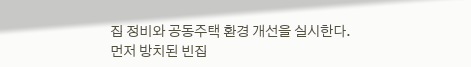집 정비와 공동주택 환경 개선을 실시한다.
먼저 방치된 빈집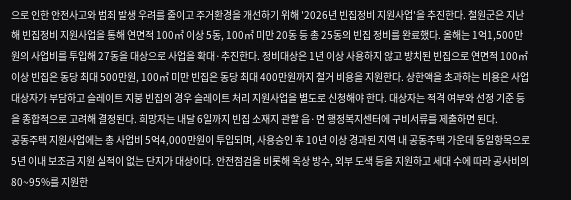으로 인한 안전사고와 범죄 발생 우려를 줄이고 주거환경을 개선하기 위해 '2026년 빈집정비 지원사업'을 추진한다. 철원군은 지난해 빈집정비 지원사업을 통해 연면적 100㎡ 이상 5동, 100㎡ 미만 20동 등 총 25동의 빈집 정비를 완료했다. 올해는 1억1,500만원의 사업비를 투입해 27동을 대상으로 사업을 확대·추진한다. 정비대상은 1년 이상 사용하지 않고 방치된 빈집으로 연면적 100㎡ 이상 빈집은 동당 최대 500만원, 100㎡ 미만 빈집은 동당 최대 400만원까지 철거 비용을 지원한다. 상한액을 초과하는 비용은 사업 대상자가 부담하고 슬레이트 지붕 빈집의 경우 슬레이트 처리 지원사업을 별도로 신청해야 한다. 대상자는 적격 여부와 선정 기준 등을 종합적으로 고려해 결정된다. 희망자는 내달 6일까지 빈집 소재지 관할 읍·면 행정복지센터에 구비서류를 제출하면 된다.
공동주택 지원사업에는 총 사업비 5억4,000만원이 투입되며, 사용승인 후 10년 이상 경과된 지역 내 공동주택 가운데 동일항목으로 5년 이내 보조금 지원 실적이 없는 단지가 대상이다. 안전점검을 비롯해 옥상 방수, 외부 도색 등을 지원하고 세대 수에 따라 공사비의 80~95%를 지원한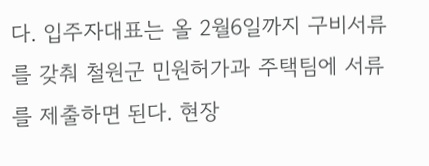다. 입주자대표는 올 2월6일까지 구비서류를 갖춰 철원군 민원허가과 주택팀에 서류를 제출하면 된다. 현장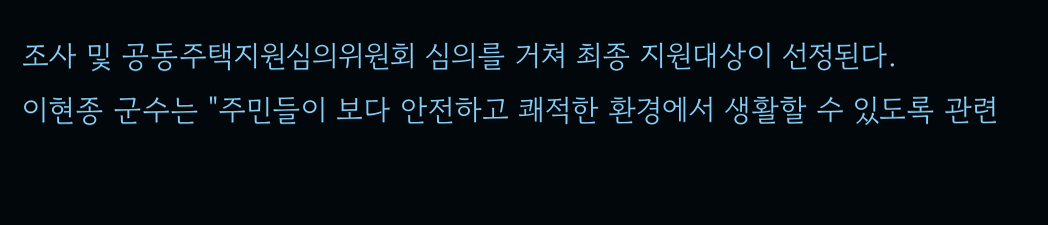조사 및 공동주택지원심의위원회 심의를 거쳐 최종 지원대상이 선정된다.
이현종 군수는 "주민들이 보다 안전하고 쾌적한 환경에서 생활할 수 있도록 관련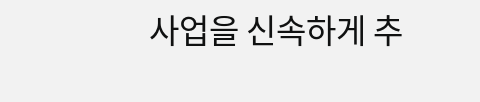사업을 신속하게 추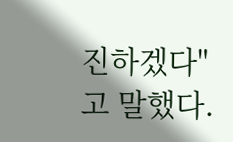진하겠다"고 말했다.